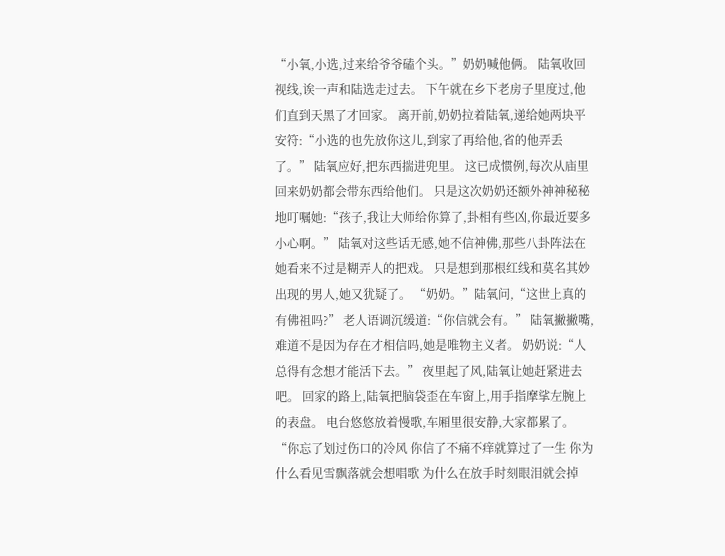“小氧,小选,过来给爷爷磕个头。”奶奶喊他俩。 陆氧收回视线,诶一声和陆选走过去。 下午就在乡下老房子里度过,他们直到天黑了才回家。 离开前,奶奶拉着陆氧,递给她两块平安符:“小选的也先放你这儿,到家了再给他,省的他弄丢了。” 陆氧应好,把东西揣进兜里。 这已成惯例,每次从庙里回来奶奶都会带东西给他们。 只是这次奶奶还额外神神秘秘地叮嘱她:“孩子,我让大师给你算了,卦相有些凶,你最近要多小心啊。” 陆氧对这些话无感,她不信神佛,那些八卦阵法在她看来不过是糊弄人的把戏。 只是想到那根红线和莫名其妙出现的男人,她又犹疑了。 “奶奶。”陆氧问,“这世上真的有佛祖吗?” 老人语调沉缓道:“你信就会有。” 陆氧撇撇嘴,难道不是因为存在才相信吗,她是唯物主义者。 奶奶说:“人总得有念想才能活下去。” 夜里起了风,陆氧让她赶紧进去吧。 回家的路上,陆氧把脑袋歪在车窗上,用手指摩挲左腕上的表盘。 电台悠悠放着慢歌,车厢里很安静,大家都累了。 “你忘了划过伤口的冷风 你信了不痛不痒就算过了一生 你为什么看见雪飘落就会想唱歌 为什么在放手时刻眼泪就会掉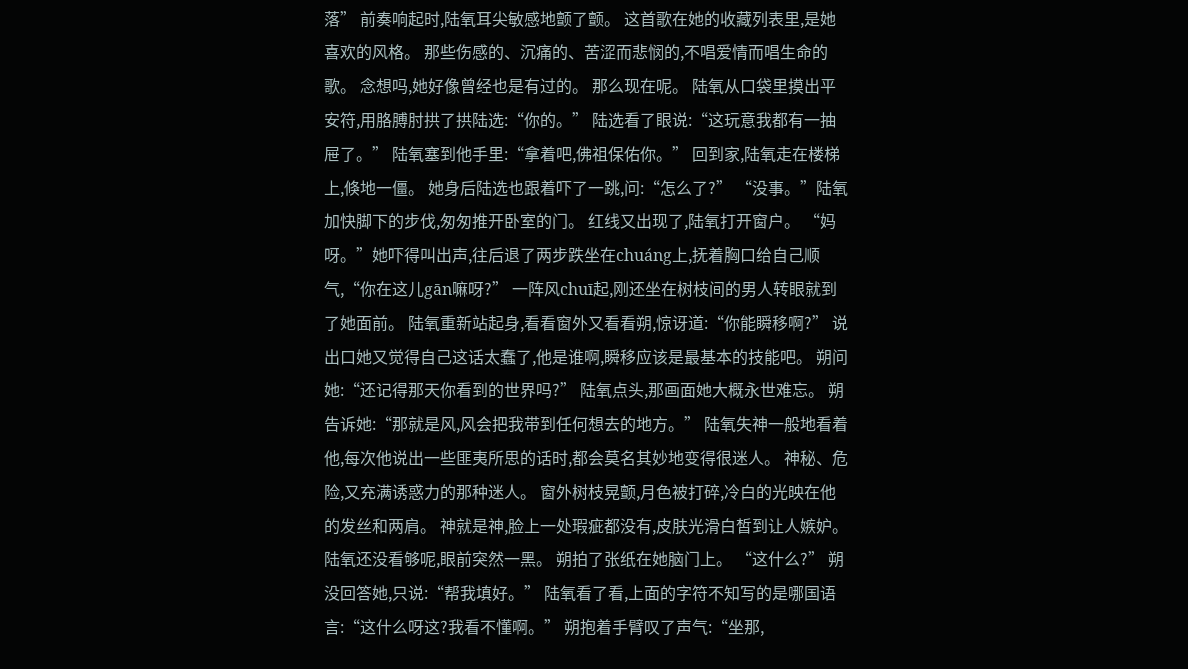落” 前奏响起时,陆氧耳尖敏感地颤了颤。 这首歌在她的收藏列表里,是她喜欢的风格。 那些伤感的、沉痛的、苦涩而悲悯的,不唱爱情而唱生命的歌。 念想吗,她好像曾经也是有过的。 那么现在呢。 陆氧从口袋里摸出平安符,用胳膊肘拱了拱陆选:“你的。” 陆选看了眼说:“这玩意我都有一抽屉了。” 陆氧塞到他手里:“拿着吧,佛祖保佑你。” 回到家,陆氧走在楼梯上,倏地一僵。 她身后陆选也跟着吓了一跳,问:“怎么了?” “没事。”陆氧加快脚下的步伐,匆匆推开卧室的门。 红线又出现了,陆氧打开窗户。 “妈呀。”她吓得叫出声,往后退了两步跌坐在chuáng上,抚着胸口给自己顺气,“你在这儿gān嘛呀?” 一阵风chuī起,刚还坐在树枝间的男人转眼就到了她面前。 陆氧重新站起身,看看窗外又看看朔,惊讶道:“你能瞬移啊?” 说出口她又觉得自己这话太蠢了,他是谁啊,瞬移应该是最基本的技能吧。 朔问她:“还记得那天你看到的世界吗?” 陆氧点头,那画面她大概永世难忘。 朔告诉她:“那就是风,风会把我带到任何想去的地方。” 陆氧失神一般地看着他,每次他说出一些匪夷所思的话时,都会莫名其妙地变得很迷人。 神秘、危险,又充满诱惑力的那种迷人。 窗外树枝晃颤,月色被打碎,冷白的光映在他的发丝和两肩。 神就是神,脸上一处瑕疵都没有,皮肤光滑白皙到让人嫉妒。 陆氧还没看够呢,眼前突然一黑。 朔拍了张纸在她脑门上。 “这什么?” 朔没回答她,只说:“帮我填好。” 陆氧看了看,上面的字符不知写的是哪国语言:“这什么呀这?我看不懂啊。” 朔抱着手臂叹了声气:“坐那,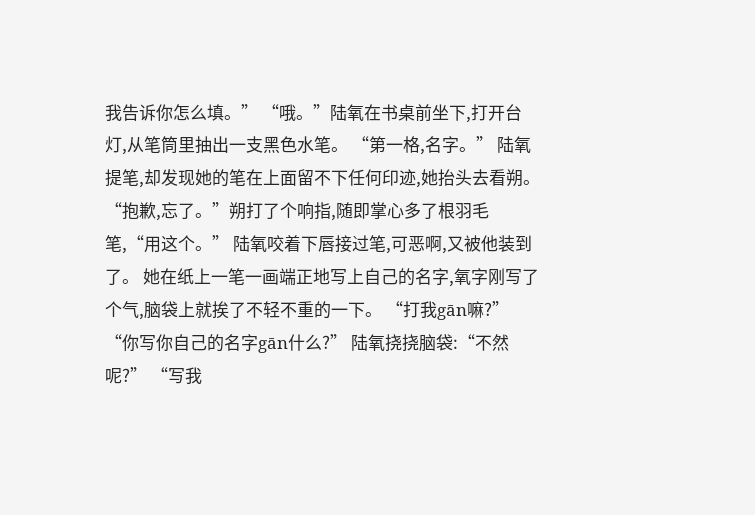我告诉你怎么填。” “哦。”陆氧在书桌前坐下,打开台灯,从笔筒里抽出一支黑色水笔。 “第一格,名字。” 陆氧提笔,却发现她的笔在上面留不下任何印迹,她抬头去看朔。 “抱歉,忘了。”朔打了个响指,随即掌心多了根羽毛笔,“用这个。” 陆氧咬着下唇接过笔,可恶啊,又被他装到了。 她在纸上一笔一画端正地写上自己的名字,氧字刚写了个气,脑袋上就挨了不轻不重的一下。 “打我gān嘛?” “你写你自己的名字gān什么?” 陆氧挠挠脑袋:“不然呢?” “写我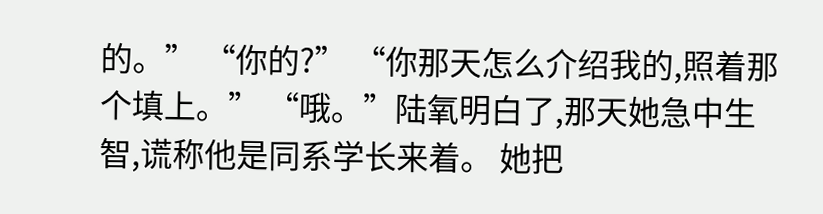的。” “你的?” “你那天怎么介绍我的,照着那个填上。” “哦。”陆氧明白了,那天她急中生智,谎称他是同系学长来着。 她把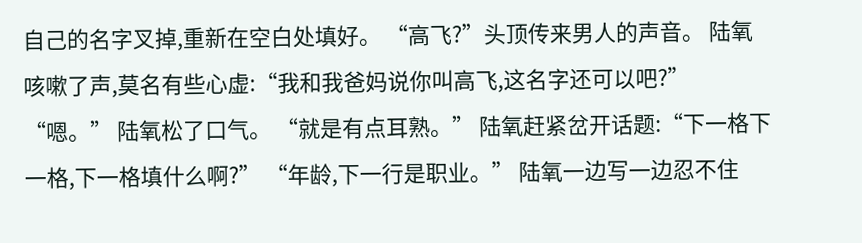自己的名字叉掉,重新在空白处填好。 “高飞?”头顶传来男人的声音。 陆氧咳嗽了声,莫名有些心虚:“我和我爸妈说你叫高飞,这名字还可以吧?” “嗯。” 陆氧松了口气。 “就是有点耳熟。” 陆氧赶紧岔开话题:“下一格下一格,下一格填什么啊?” “年龄,下一行是职业。” 陆氧一边写一边忍不住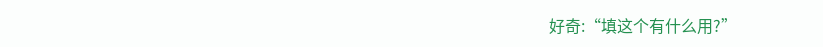好奇:“填这个有什么用?”